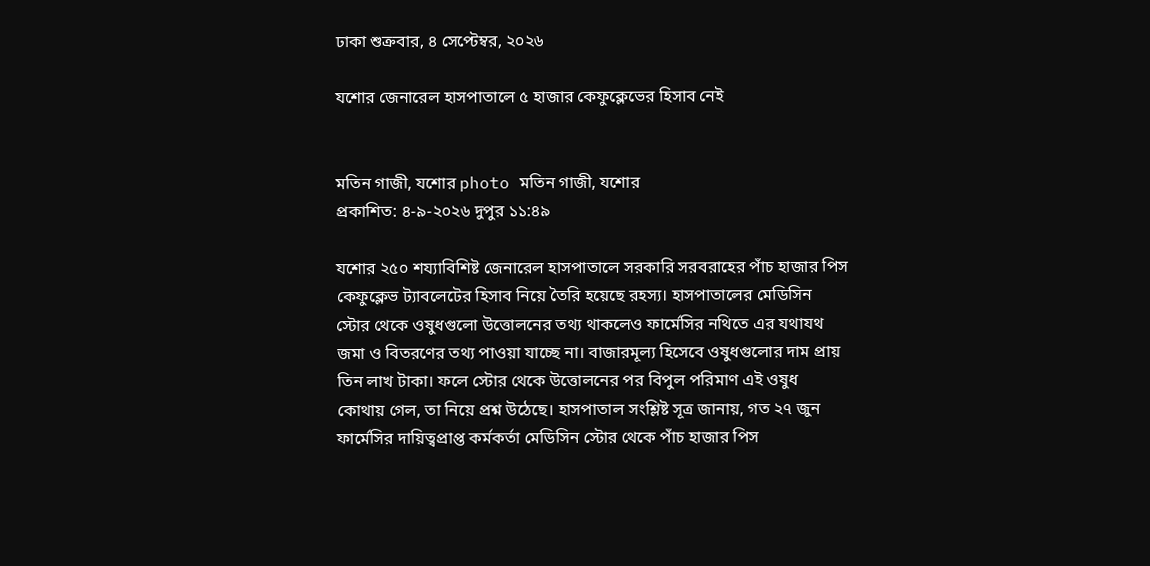ঢাকা শুক্রবার, ৪ সেপ্টেম্বর, ২০২৬

যশোর জেনারেল হাসপাতালে ৫ হাজার কেফুক্লেভের হিসাব নেই


মতিন গাজী, যশোর photo মতিন গাজী, যশোর
প্রকাশিত: ৪-৯-২০২৬ দুপুর ১১:৪৯

যশোর ২৫০ শয্যাবিশিষ্ট জেনারেল হাসপাতালে সরকারি সরবরাহের পাঁচ হাজার পিস কেফুক্লেভ ট্যাবলেটের হিসাব নিয়ে তৈরি হয়েছে রহস্য। হাসপাতালের মেডিসিন স্টোর থেকে ওষুধগুলো উত্তোলনের তথ্য থাকলেও ফার্মেসির নথিতে এর যথাযথ জমা ও বিতরণের তথ্য পাওয়া যাচ্ছে না। বাজারমূল্য হিসেবে ওষুধগুলোর দাম প্রায় তিন লাখ টাকা। ফলে স্টোর থেকে উত্তোলনের পর বিপুল পরিমাণ এই ওষুধ কোথায় গেল, তা নিয়ে প্রশ্ন উঠেছে। হাসপাতাল সংশ্লিষ্ট সূত্র জানায়, গত ২৭ জুন ফার্মেসির দায়িত্বপ্রাপ্ত কর্মকর্তা মেডিসিন স্টোর থেকে পাঁচ হাজার পিস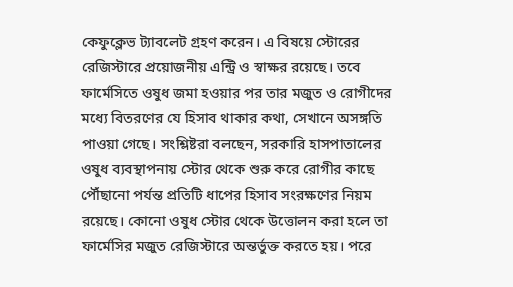কেফুক্লেভ ট্যাবলেট গ্রহণ করেন। এ বিষয়ে স্টোরের রেজিস্টারে প্রয়োজনীয় এন্ট্রি ও স্বাক্ষর রয়েছে। তবে ফার্মেসিতে ওষুধ জমা হওয়ার পর তার মজুত ও রোগীদের মধ্যে বিতরণের যে হিসাব থাকার কথা, সেখানে অসঙ্গতি পাওয়া গেছে। সংশ্লিষ্টরা বলছেন, সরকারি হাসপাতালের ওষুধ ব্যবস্থাপনায় স্টোর থেকে শুরু করে রোগীর কাছে পৌঁছানো পর্যন্ত প্রতিটি ধাপের হিসাব সংরক্ষণের নিয়ম রয়েছে। কোনো ওষুধ স্টোর থেকে উত্তোলন করা হলে তা ফার্মেসির মজুত রেজিস্টারে অন্তর্ভুক্ত করতে হয়। পরে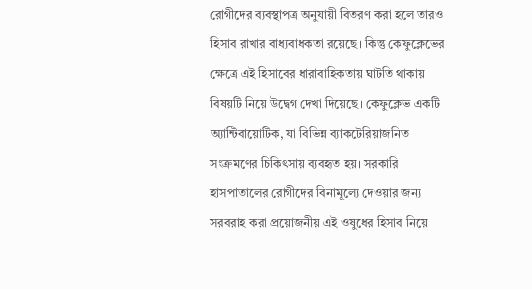রোগীদের ব্যবস্থাপত্র অনুযায়ী বিতরণ করা হলে তারও হিসাব রাখার বাধ্যবাধকতা রয়েছে। কিন্তু কেফুক্লেভের ক্ষেত্রে এই হিসাবের ধারাবাহিকতায় ঘাটতি থাকায় বিষয়টি নিয়ে উদ্বেগ দেখা দিয়েছে। কেফুক্লেভ একটি অ্যান্টিবায়োটিক, যা বিভিন্ন ব্যাকটেরিয়াজনিত সংক্রমণের চিকিৎসায় ব্যবহৃত হয়। সরকারি হাসপাতালের রোগীদের বিনামূল্যে দেওয়ার জন্য সরবরাহ করা প্রয়োজনীয় এই ওষুধের হিসাব নিয়ে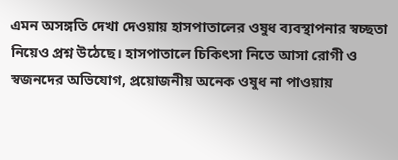এমন অসঙ্গতি দেখা দেওয়ায় হাসপাতালের ওষুধ ব্যবস্থাপনার স্বচ্ছতা নিয়েও প্রশ্ন উঠেছে। হাসপাতালে চিকিৎসা নিতে আসা রোগী ও স্বজনদের অভিযোগ, প্রয়োজনীয় অনেক ওষুধ না পাওয়ায়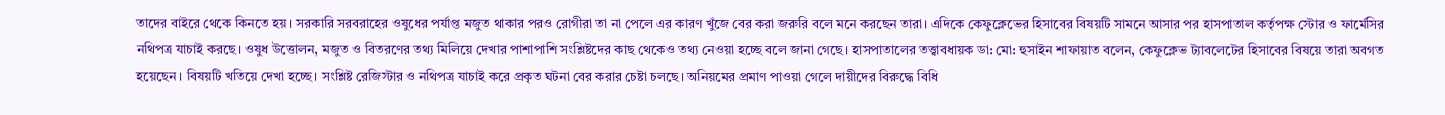তাদের বাইরে থেকে কিনতে হয়। সরকারি সরবরাহের ওষুধের পর্যাপ্ত মজুত থাকার পরও রোগীরা তা না পেলে এর কারণ খুঁজে বের করা জরুরি বলে মনে করছেন তারা। এদিকে কেফুক্লেভের হিসাবের বিষয়টি সামনে আসার পর হাসপাতাল কর্তৃপক্ষ স্টোর ও ফার্মেসির নথিপত্র যাচাই করছে। ওষুধ উত্তোলন, মজুত ও বিতরণের তথ্য মিলিয়ে দেখার পাশাপাশি সংশ্লিষ্টদের কাছ থেকেও তথ্য নেওয়া হচ্ছে বলে জানা গেছে। হাসপাতালের তত্ত্বাবধায়ক ডা: মো: হুসাইন শাফায়াত বলেন, কেফুক্লেভ ট্যাবলেটের হিসাবের বিষয়ে তারা অবগত হয়েছেন। বিষয়টি খতিয়ে দেখা হচ্ছে। সংশ্লিষ্ট রেজিস্টার ও নথিপত্র যাচাই করে প্রকৃত ঘটনা বের করার চেষ্টা চলছে। অনিয়মের প্রমাণ পাওয়া গেলে দায়ীদের বিরুদ্ধে বিধি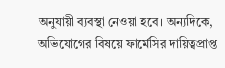অনুযায়ী ব্যবস্থা নেওয়া হবে। অন্যদিকে, অভিযোগের বিষয়ে ফার্মেসির দায়িত্বপ্রাপ্ত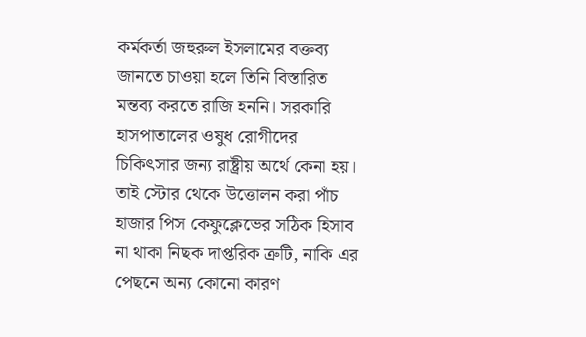কর্মকর্তা জহুরুল ইসলামের বক্তব্য জানতে চাওয়া হলে তিনি বিস্তারিত মন্তব্য করতে রাজি হননি। সরকারি হাসপাতালের ওষুধ রোগীদের চিকিৎসার জন্য রাষ্ট্রীয় অর্থে কেনা হয়। তাই স্টোর থেকে উত্তোলন করা পাঁচ হাজার পিস কেফুক্লেভের সঠিক হিসাব না থাকা নিছক দাপ্তরিক ত্রুটি, নাকি এর পেছনে অন্য কোনো কারণ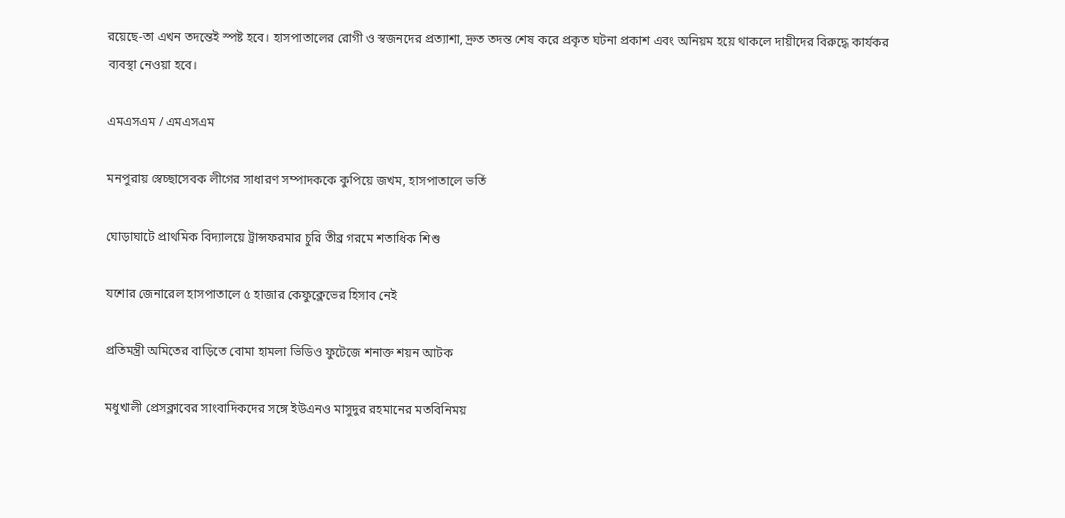রয়েছে-তা এখন তদন্তেই স্পষ্ট হবে। হাসপাতালের রোগী ও স্বজনদের প্রত্যাশা, দ্রুত তদন্ত শেষ করে প্রকৃত ঘটনা প্রকাশ এবং অনিয়ম হয়ে থাকলে দায়ীদের বিরুদ্ধে কার্যকর ব্যবস্থা নেওয়া হবে।

এমএসএম / এমএসএম

মনপুরায় স্বেচ্ছাসেবক লীগের সাধারণ সম্পাদককে কুপিয়ে জখম, হাসপাতালে ভর্তি

ঘোড়াঘাটে প্রাথমিক বিদ্যালয়ে ট্রান্সফরমার চুরি তীব্র গরমে শতাধিক শিশু

যশোর জেনারেল হাসপাতালে ৫ হাজার কেফুক্লেভের হিসাব নেই

প্রতিমন্ত্রী অমিতের বাড়িতে বোমা হামলা ভিডিও ফুটেজে শনাক্ত শয়ন আটক

মধুখালী প্রেসক্লাবের সাংবাদিকদের সঙ্গে ইউএনও মাসুদুর রহমানের মতবিনিময়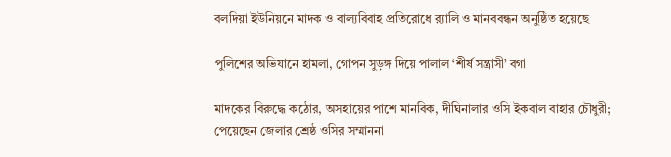বলদিয়া ইউনিয়নে মাদক ও বাল্যবিবাহ প্রতিরোধে র‍্যালি ও মানববন্ধন অনুষ্ঠিত হয়েছে

পুলিশের অভিযানে হামলা, গোপন সুড়ঙ্গ দিয়ে পালাল ‘শীর্ষ সন্ত্রাসী’ বগা

মাদকের বিরুদ্ধে কঠোর, অসহায়ের পাশে মানবিক, দীঘিনালার ওসি ইকবাল বাহার চৌধুরী; পেয়েছেন জেলার শ্রেষ্ঠ ওসির সম্মাননা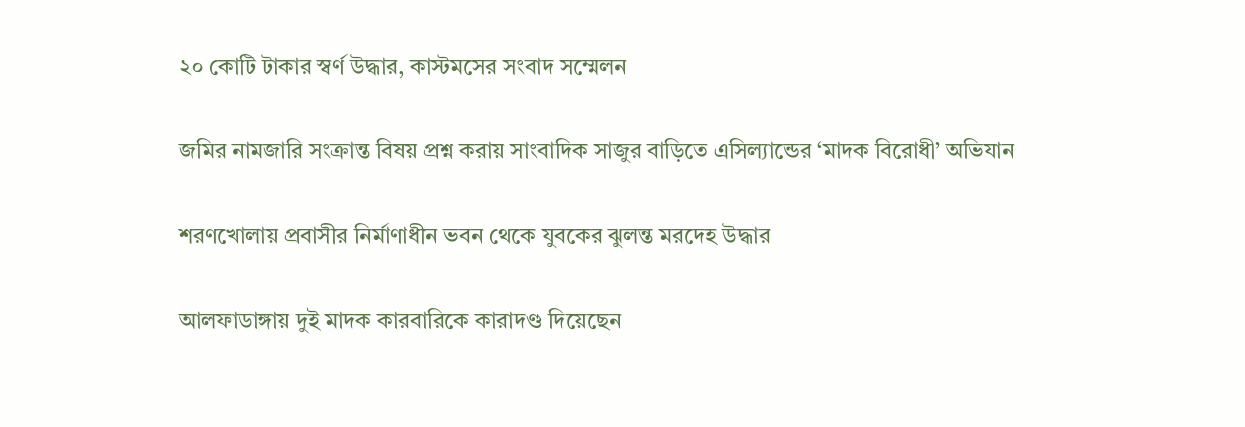২০ কোটি টাকার স্বর্ণ উদ্ধার, কাস্টমসের সংবাদ সম্মেলন

জমির নামজারি সংক্রান্ত বিষয় প্রশ্ন করায় সাংবাদিক সাজুর বাড়িতে এসিল্যান্ডের ‘মাদক বিরোধী’ অভিযান

শরণখোলায় প্রবাসীর নির্মাণাধীন ভবন থেকে যুবকের ঝুলন্ত মরদেহ উদ্ধার

আলফাডাঙ্গায় দুই মাদক কারবারিকে কারাদণ্ড দিয়েছেন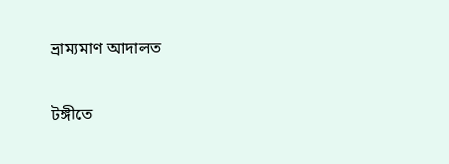ভ্রাম্যমাণ আদালত

টঙ্গীতে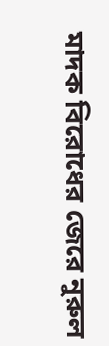মাদক বিরোধের জেরে নুরুল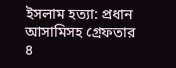ইসলাম হত্যা: প্রধান আসামিসহ গ্রেফতার ৪